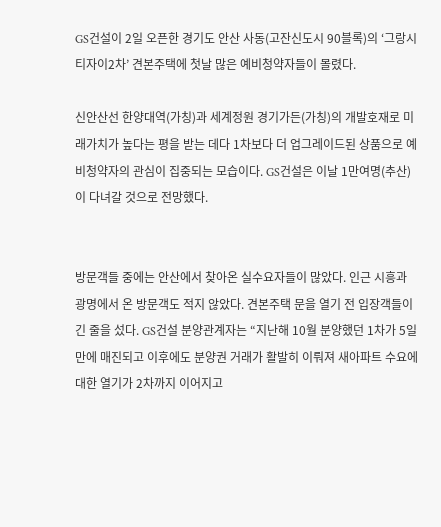GS건설이 2일 오픈한 경기도 안산 사동(고잔신도시 90블록)의 ‘그랑시티자이2차’ 견본주택에 첫날 많은 예비청약자들이 몰렸다.

신안산선 한양대역(가칭)과 세계정원 경기가든(가칭)의 개발호재로 미래가치가 높다는 평을 받는 데다 1차보다 더 업그레이드된 상품으로 예비청약자의 관심이 집중되는 모습이다. GS건설은 이날 1만여명(추산)이 다녀갈 것으로 전망했다.


방문객들 중에는 안산에서 찾아온 실수요자들이 많았다. 인근 시흥과 광명에서 온 방문객도 적지 않았다. 견본주택 문을 열기 전 입장객들이 긴 줄을 섰다. GS건설 분양관계자는 “지난해 10월 분양했던 1차가 5일 만에 매진되고 이후에도 분양권 거래가 활발히 이뤄져 새아파트 수요에 대한 열기가 2차까지 이어지고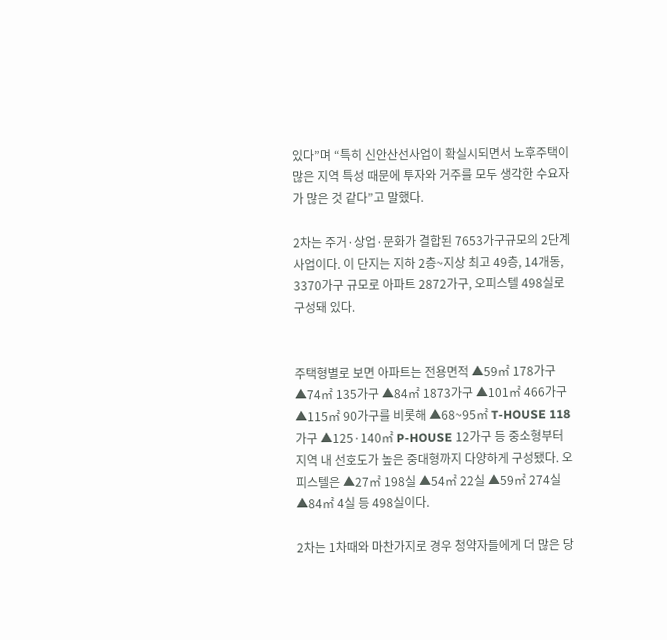있다”며 “특히 신안산선사업이 확실시되면서 노후주택이 많은 지역 특성 때문에 투자와 거주를 모두 생각한 수요자가 많은 것 같다”고 말했다.

2차는 주거·상업·문화가 결합된 7653가구규모의 2단계사업이다. 이 단지는 지하 2층~지상 최고 49층, 14개동, 3370가구 규모로 아파트 2872가구, 오피스텔 498실로 구성돼 있다.


주택형별로 보면 아파트는 전용면적 ▲59㎡ 178가구 ▲74㎡ 135가구 ▲84㎡ 1873가구 ▲101㎡ 466가구 ▲115㎡ 90가구를 비롯해 ▲68~95㎡ T-HOUSE 118가구 ▲125·140㎡ P-HOUSE 12가구 등 중소형부터 지역 내 선호도가 높은 중대형까지 다양하게 구성됐다. 오피스텔은 ▲27㎡ 198실 ▲54㎡ 22실 ▲59㎡ 274실 ▲84㎡ 4실 등 498실이다.

2차는 1차때와 마찬가지로 경우 청약자들에게 더 많은 당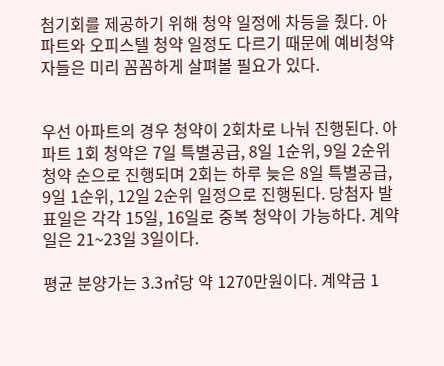첨기회를 제공하기 위해 청약 일정에 차등을 줬다. 아파트와 오피스텔 청약 일정도 다르기 때문에 예비청약자들은 미리 꼼꼼하게 살펴볼 필요가 있다.


우선 아파트의 경우 청약이 2회차로 나눠 진행된다. 아파트 1회 청약은 7일 특별공급, 8일 1순위, 9일 2순위 청약 순으로 진행되며 2회는 하루 늦은 8일 특별공급, 9일 1순위, 12일 2순위 일정으로 진행된다. 당첨자 발표일은 각각 15일, 16일로 중복 청약이 가능하다. 계약일은 21~23일 3일이다.

평균 분양가는 3.3㎡당 약 1270만원이다. 계약금 1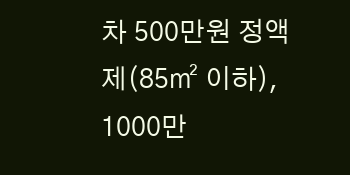차 500만원 정액제(85㎡ 이하), 1000만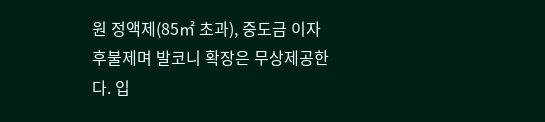원 정액제(85㎡ 초과), 중도금 이자 후불제며 발코니 확장은 무상제공한다. 입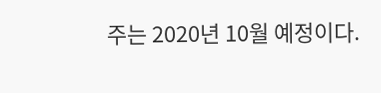주는 2020년 10월 예정이다.